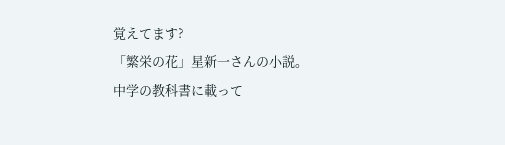覚えてます?
「繁栄の花」星新一さんの小説。
中学の教科書に載って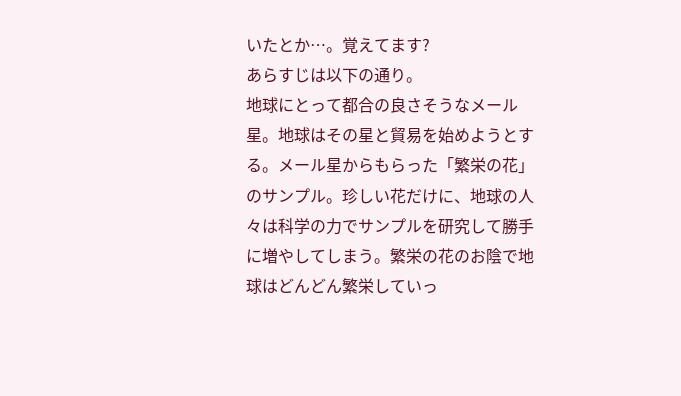いたとか…。覚えてます?
あらすじは以下の通り。
地球にとって都合の良さそうなメール星。地球はその星と貿易を始めようとする。メール星からもらった「繁栄の花」のサンプル。珍しい花だけに、地球の人々は科学の力でサンプルを研究して勝手に増やしてしまう。繁栄の花のお陰で地球はどんどん繁栄していっ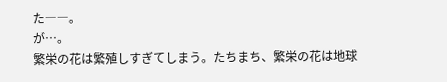た――。
が…。
繁栄の花は繁殖しすぎてしまう。たちまち、繁栄の花は地球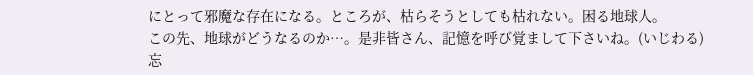にとって邪魔な存在になる。ところが、枯らそうとしても枯れない。困る地球人。
この先、地球がどうなるのか…。是非皆さん、記憶を呼び覚まして下さいね。(いじわる)
忘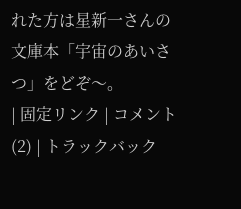れた方は星新一さんの文庫本「宇宙のあいさつ」をどぞ〜。
| 固定リンク | コメント (2) | トラックバック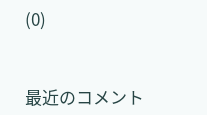(0)


最近のコメント